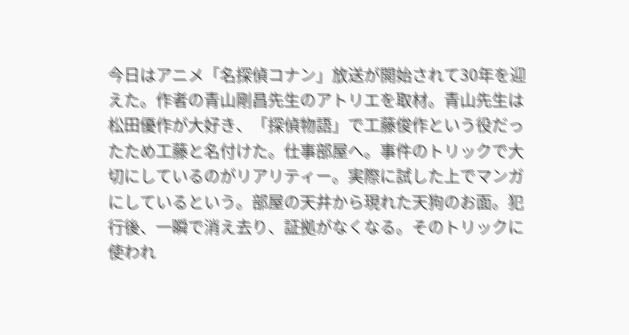今日はアニメ「名探偵コナン」放送が開始されて30年を迎えた。作者の青山剛昌先生のアトリエを取材。青山先生は松田優作が大好き、「探偵物語」で工藤俊作という役だったため工藤と名付けた。仕事部屋へ。事件のトリックで大切にしているのがリアリティー。実際に試した上でマンガにしているという。部屋の天井から現れた天狗のお面。犯行後、一瞬で消え去り、証拠がなくなる。そのトリックに使われ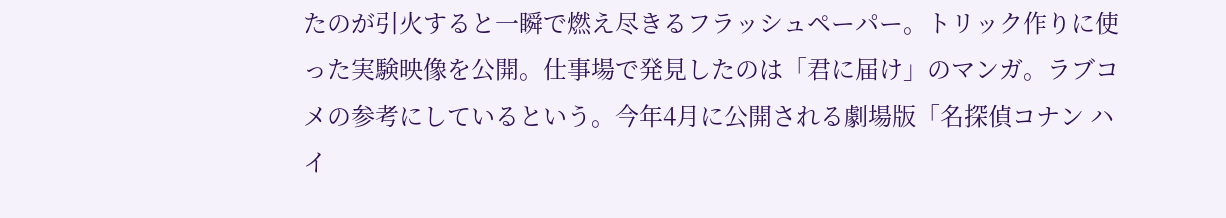たのが引火すると一瞬で燃え尽きるフラッシュペーパー。トリック作りに使った実験映像を公開。仕事場で発見したのは「君に届け」のマンガ。ラブコメの参考にしているという。今年4月に公開される劇場版「名探偵コナン ハイ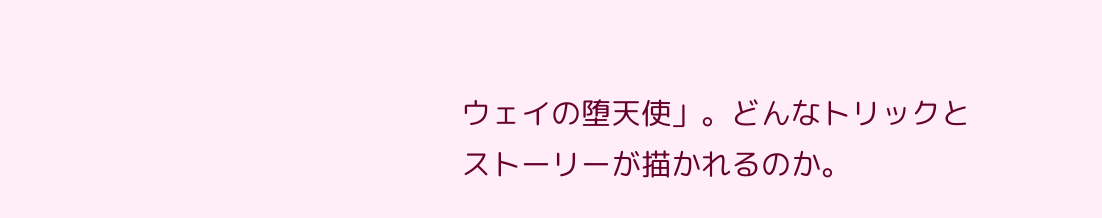ウェイの堕天使」。どんなトリックとストーリーが描かれるのか。